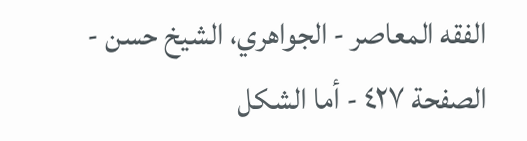الفقه المعاصر - الجواهري، الشيخ حسن - الصفحة ٤٢٧ - أما الشكل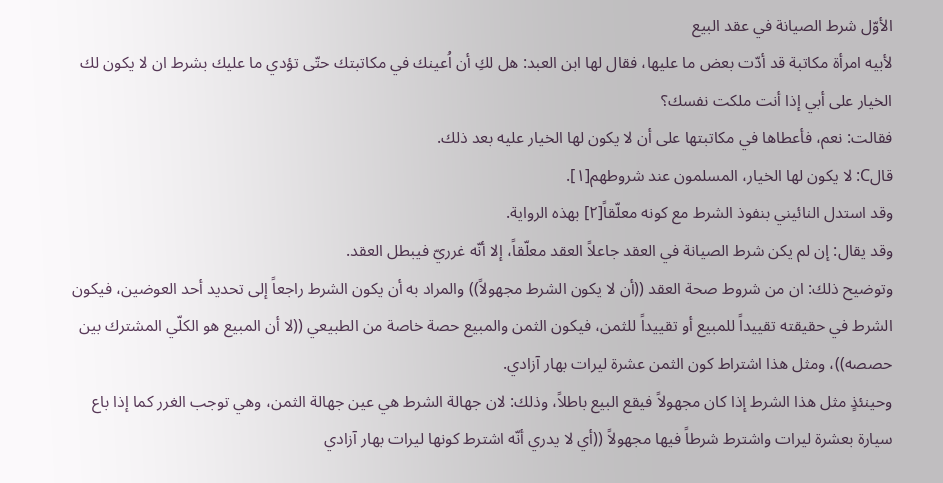الأوّل شرط الصيانة في عقد البيع
لأبيه امرأة مكاتبة قد أدّت بعض ما عليها، فقال لها ابن العبد: هل لكِ أن اُعينك في مكاتبتك حتّى تؤدي ما عليك بشرط ان لا يكون لك الخيار على أبي إذا أنت ملكت نفسك؟
فقالت: نعم، فأعطاها في مكاتبتها على أن لا يكون لها الخيار عليه بعد ذلك.
قالC: لا يكون لها الخيار، المسلمون عند شروطهم[١].
وقد استدل النائيني بنفوذ الشرط مع كونه معلّقاً[٢] بهذه الرواية.
وقد يقال: إن لم يكن شرط الصيانة في العقد جاعلاً العقد معلّقاً، إلا أنّه غرريّ فيبطل العقد.
وتوضيح ذلك: ان من شروط صحة العقد ((أن لا يكون الشرط مجهولاً)) والمراد به أن يكون الشرط راجعاً إلى تحديد أحد العوضين، فيكون الشرط في حقيقته تقييداً للمبيع أو تقييداً للثمن، فيكون الثمن والمبيع حصة خاصة من الطبيعي ((لا أن المبيع هو الكلّي المشترك بين حصصه))، ومثل هذا اشتراط كون الثمن عشرة ليرات بهار آزادي.
وحينئذٍ مثل هذا الشرط إذا كان مجهولاً فيقع البيع باطلاً، وذلك: لان جهالة الشرط هي عين جهالة الثمن، وهي توجب الغرر كما إذا باع سيارة بعشرة ليرات واشترط شرطاً فيها مجهولاً ((أي لا يدري أنّه اشترط كونها ليرات بهار آزادي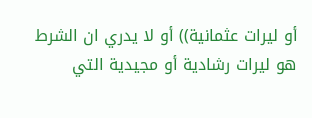أو ليرات عثمانية)) أو لا يدري ان الشرط هو ليرات رشادية أو مجيدية التي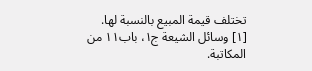تختلف قيمة المبيع بالنسبة لها.
[١] وسائل الشيعة ج١، باب١١ من المكاتبة.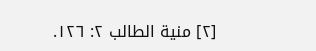[٢] منية الطالب ٢: ١٢٦.